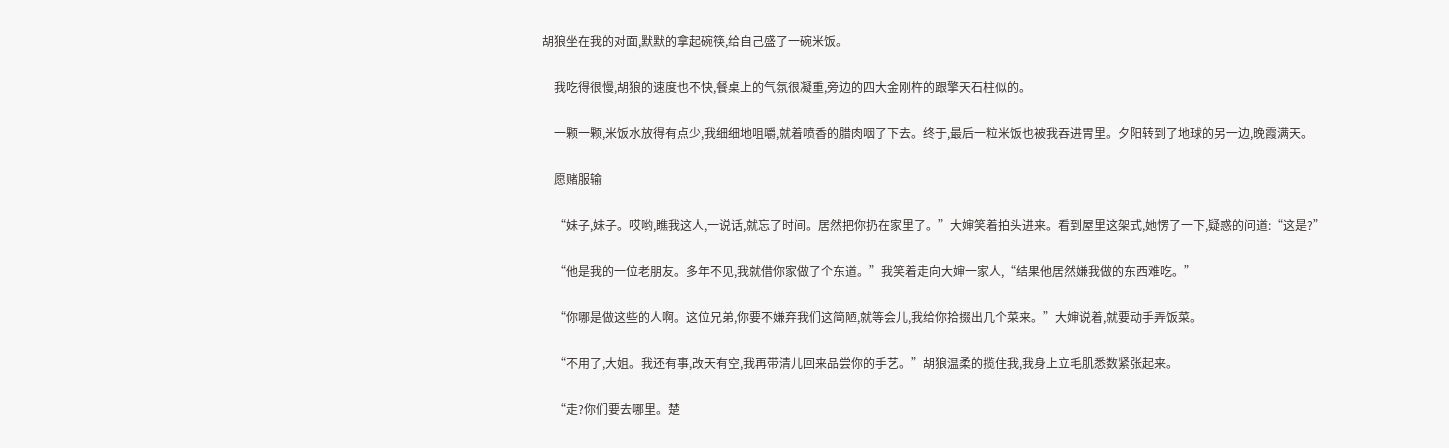胡狼坐在我的对面,默默的拿起碗筷,给自己盛了一碗米饭。

    我吃得很慢,胡狼的速度也不快,餐桌上的气氛很凝重,旁边的四大金刚杵的跟擎天石柱似的。

    一颗一颗,米饭水放得有点少,我细细地咀嚼,就着喷香的腊肉咽了下去。终于,最后一粒米饭也被我吞进胃里。夕阳转到了地球的另一边,晚霞满天。

    愿赌服输

    “妹子,妹子。哎哟,瞧我这人,一说话,就忘了时间。居然把你扔在家里了。”大婶笑着拍头进来。看到屋里这架式,她愣了一下,疑惑的问道:“这是?”

    “他是我的一位老朋友。多年不见,我就借你家做了个东道。”我笑着走向大婶一家人,“结果他居然嫌我做的东西难吃。”

    “你哪是做这些的人啊。这位兄弟,你要不嫌弃我们这简陋,就等会儿,我给你拾掇出几个菜来。”大婶说着,就要动手弄饭菜。

    “不用了,大姐。我还有事,改天有空,我再带清儿回来品尝你的手艺。”胡狼温柔的揽住我,我身上立毛肌悉数紧张起来。

    “走?你们要去哪里。楚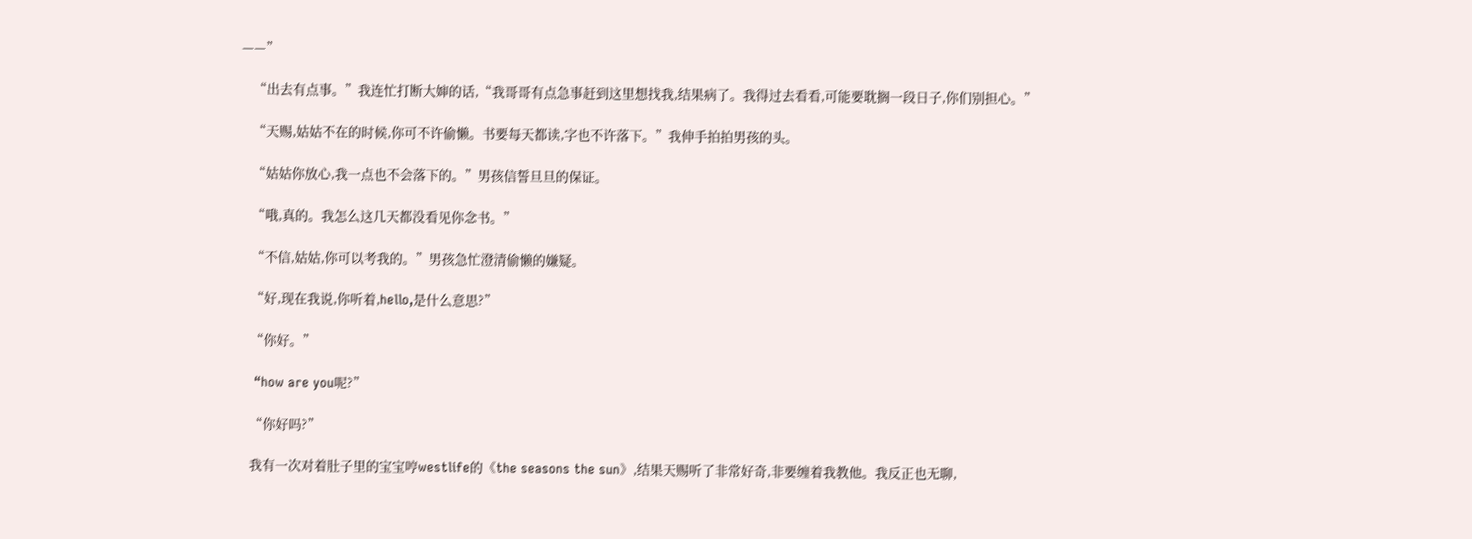——”

    “出去有点事。”我连忙打断大婶的话,“我哥哥有点急事赶到这里想找我,结果病了。我得过去看看,可能要耽搁一段日子,你们别担心。”

    “天赐,姑姑不在的时候,你可不许偷懒。书要每天都读,字也不许落下。”我伸手拍拍男孩的头。

    “姑姑你放心,我一点也不会落下的。”男孩信誓旦旦的保证。

    “哦,真的。我怎么这几天都没看见你念书。”

    “不信,姑姑,你可以考我的。”男孩急忙澄清偷懒的嫌疑。

    “好,现在我说,你听着,hello,是什么意思?”

    “你好。”

    “how are you呢?”

    “你好吗?”

    我有一次对着肚子里的宝宝哼westlife的《the seasons the sun》,结果天赐听了非常好奇,非要缠着我教他。我反正也无聊,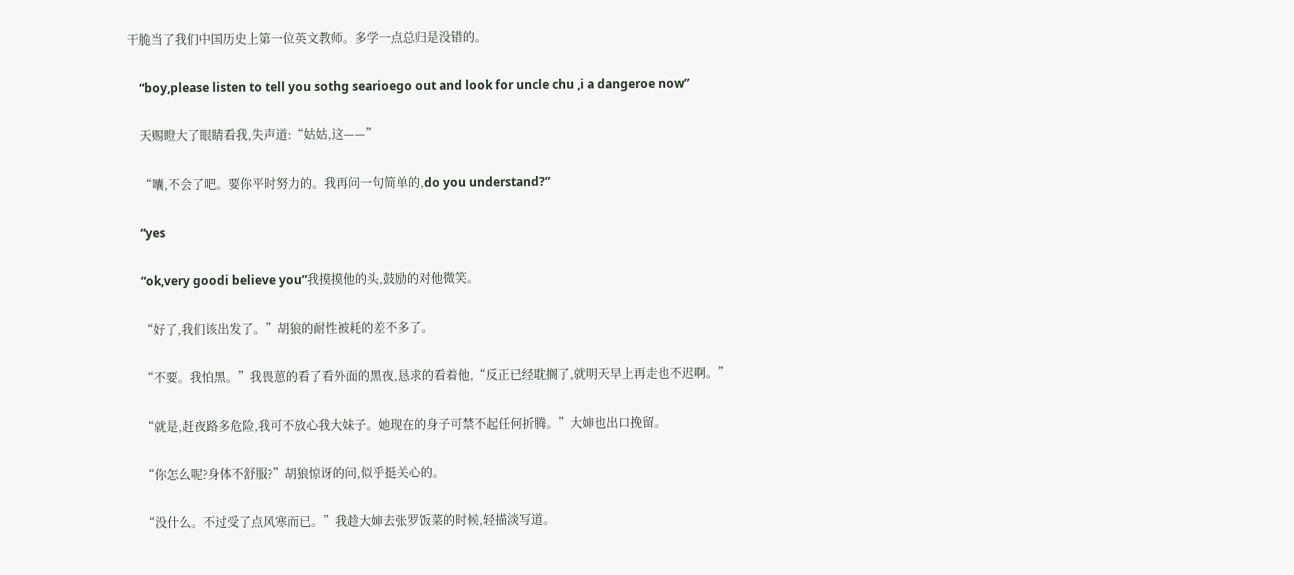干脆当了我们中国历史上第一位英文教师。多学一点总归是没错的。

    “boy,please listen to tell you sothg searioego out and look for uncle chu ,i a dangeroe now”

    天赐瞪大了眼睛看我,失声道:“姑姑,这——”

    “囔,不会了吧。要你平时努力的。我再问一句简单的,do you understand?”

    “yes

    “ok,very goodi believe you”我摸摸他的头,鼓励的对他微笑。

    “好了,我们该出发了。”胡狼的耐性被耗的差不多了。

    “不要。我怕黑。”我畏葸的看了看外面的黑夜,恳求的看着他,“反正已经耽搁了,就明天早上再走也不迟啊。”

    “就是,赶夜路多危险,我可不放心我大妹子。她现在的身子可禁不起任何折腾。”大婶也出口挽留。

    “你怎么呢?身体不舒服?”胡狼惊讶的问,似乎挺关心的。

    “没什么。不过受了点风寒而已。”我趁大婶去张罗饭菜的时候,轻描淡写道。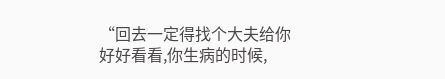“回去一定得找个大夫给你好好看看,你生病的时候,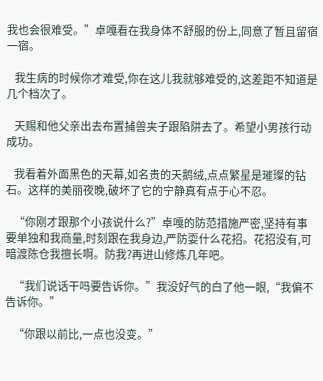我也会很难受。”卓嘎看在我身体不舒服的份上,同意了暂且留宿一宿。

    我生病的时候你才难受,你在这儿我就够难受的,这差距不知道是几个档次了。

    天赐和他父亲出去布置捕兽夹子跟陷阱去了。希望小男孩行动成功。

    我看着外面黑色的天幕,如名贵的天鹅绒,点点繁星是璀璨的钻石。这样的美丽夜晚,破坏了它的宁静真有点于心不忍。

    “你刚才跟那个小孩说什么?”卓嘎的防范措施严密,坚持有事要单独和我商量,时刻跟在我身边,严防耍什么花招。花招没有,可暗渡陈仓我擅长啊。防我?再进山修炼几年吧。

    “我们说话干吗要告诉你。”我没好气的白了他一眼,“我偏不告诉你。”

    “你跟以前比,一点也没变。”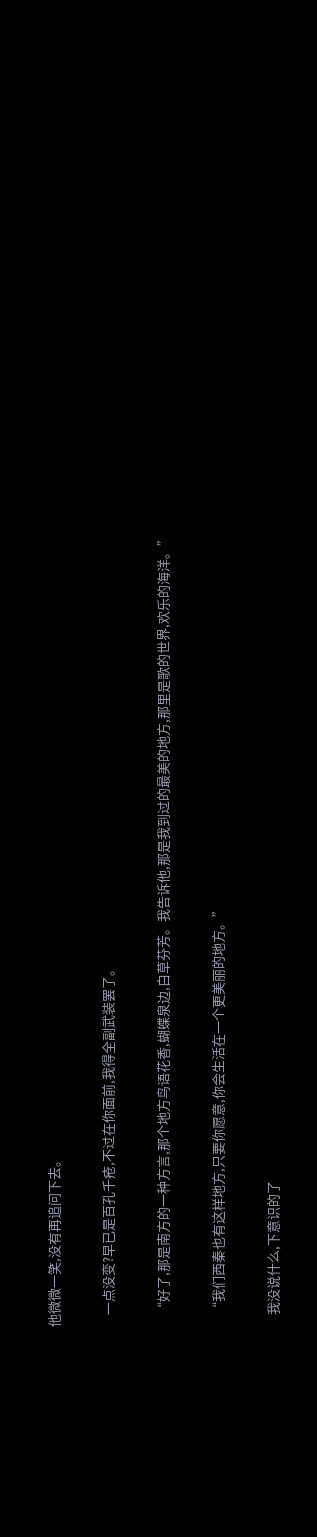他微微一笑,没有再追问下去。

    一点没变?早已是百孔千疮,不过在你面前,我得全副武装罢了。

    “好了,那是南方的一种方言,那个地方鸟语花香,蝴蝶泉边,白草芬芳。我告诉他,那是我到过的最美的地方,那里是歌的世界,欢乐的海洋。”

    “我们西秦也有这样地方,只要你愿意,你会生活在一个更美丽的地方。”

    我没说什么,下意识的了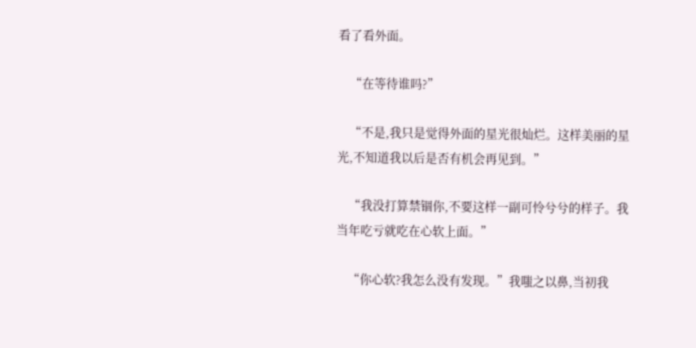看了看外面。

    “在等待谁吗?”

    “不是,我只是觉得外面的星光很灿烂。这样美丽的星光,不知道我以后是否有机会再见到。”

    “我没打算禁锢你,不要这样一副可怜兮兮的样子。我当年吃亏就吃在心软上面。”

    “你心软?我怎么没有发现。”我嗤之以鼻,当初我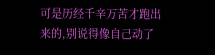可是历经千辛万苦才跑出来的,别说得像自己动了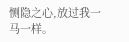恻隐之心,放过我一马一样。